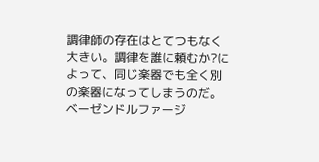調律師の存在はとてつもなく大きい。調律を誰に頼むか?によって、同じ楽器でも全く別の楽器になってしまうのだ。
ベーゼンドルファージ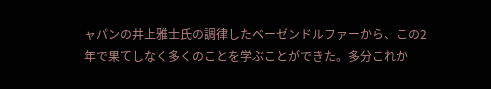ャパンの井上雅士氏の調律したベーゼンドルファーから、この2年で果てしなく多くのことを学ぶことができた。多分これか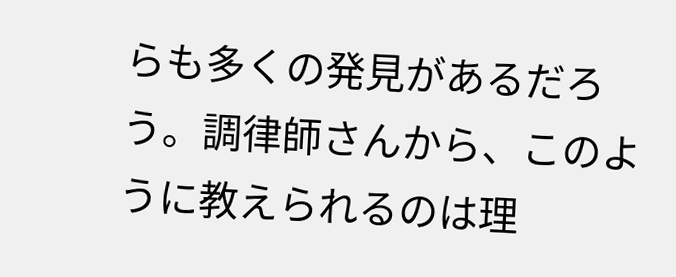らも多くの発見があるだろう。調律師さんから、このように教えられるのは理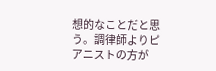想的なことだと思う。調律師よりピアニストの方が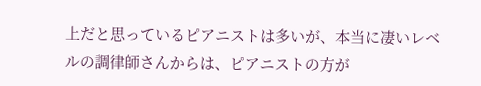上だと思っているピアニストは多いが、本当に凄いレベルの調律師さんからは、ピアニストの方が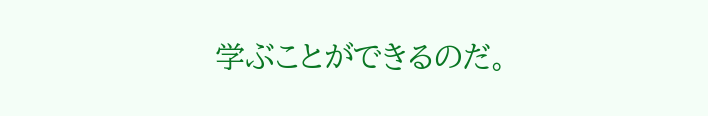学ぶことができるのだ。